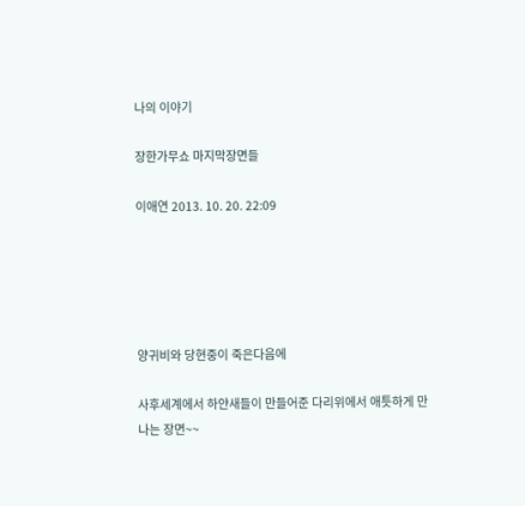나의 이야기

장한가무쇼 마지막장면들

이애연 2013. 10. 20. 22:09





양귀비와 당현중이 죽은다음에

사후세계에서 하얀새들이 만들어준 다리위에서 애틋하게 만나는 장면~~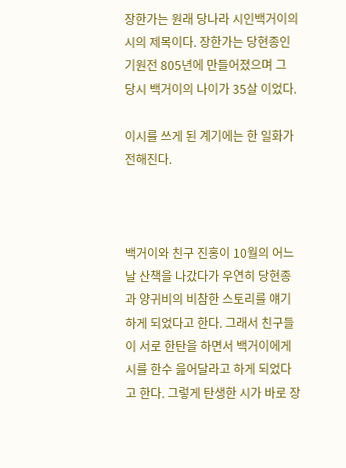장한가는 원래 당나라 시인백거이의 시의 제목이다. 장한가는 당현종인 기원전 805년에 만들어졌으며 그 당시 백거이의 나이가 35살 이었다.

이시를 쓰게 된 계기에는 한 일화가 전해진다.



백거이와 친구 진홍이 10월의 어느날 산책을 나갔다가 우연히 당현종과 양귀비의 비참한 스토리를 얘기하게 되었다고 한다. 그래서 친구들이 서로 한탄을 하면서 백거이에게 시를 한수 읊어달라고 하게 되었다고 한다. 그렇게 탄생한 시가 바로 장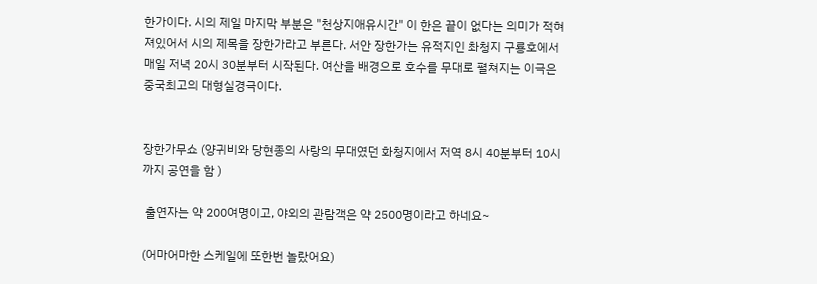한가이다. 시의 제일 마지막 부분은 "천상지애유시간" 이 한은 끝이 없다는 의미가 적혀져있어서 시의 제목을 장한가라고 부른다. 서안 장한가는 유적지인 촤청지 구룡호에서 매일 저녁 20시 30분부터 시작된다. 여산을 배경으로 호수를 무대로 펼쳐지는 이극은 중국최고의 대형실경극이다.


장한가무쇼 (양귀비와 당현종의 사랑의 무대였던 화청지에서 저역 8시 40분부터 10시까지 공연을 함 )

 출연자는 약 200여명이고, 야외의 관람객은 약 2500명이라고 하네요~

(어마어마한 스케일에 또한번 놀랐어요)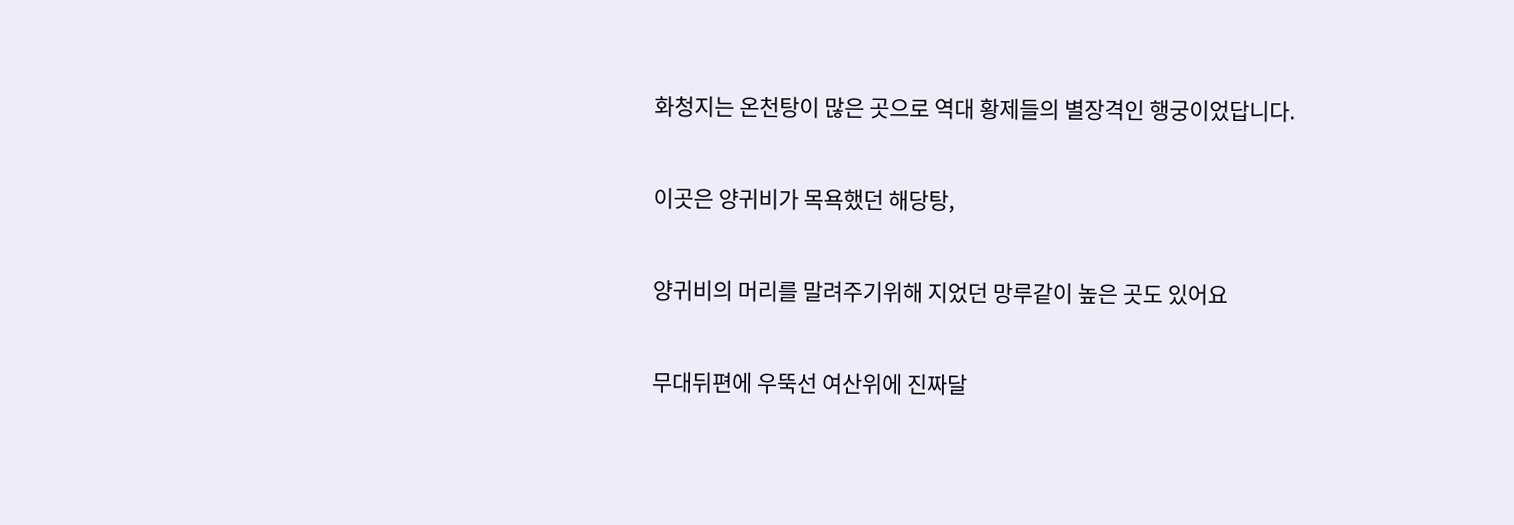화청지는 온천탕이 많은 곳으로 역대 황제들의 별장격인 행궁이었답니다.

이곳은 양귀비가 목욕했던 해당탕,

양귀비의 머리를 말려주기위해 지었던 망루같이 높은 곳도 있어요

무대뒤편에 우뚝선 여산위에 진짜달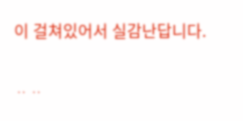이 걸쳐있어서 실감난답니다.

ᆢᆢ